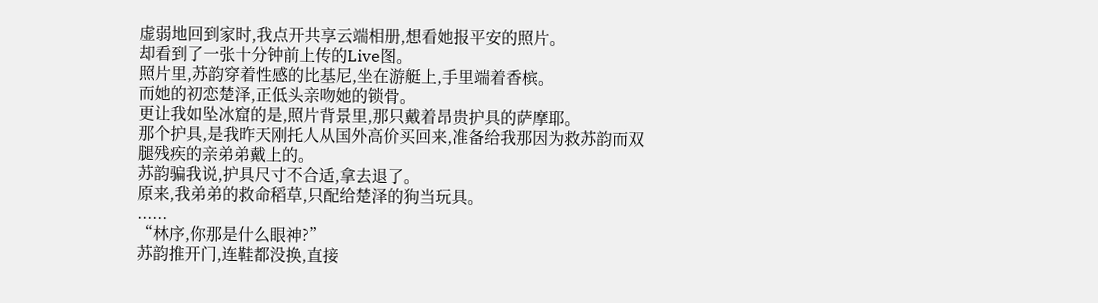虚弱地回到家时,我点开共享云端相册,想看她报平安的照片。
却看到了一张十分钟前上传的Live图。
照片里,苏韵穿着性感的比基尼,坐在游艇上,手里端着香槟。
而她的初恋楚泽,正低头亲吻她的锁骨。
更让我如坠冰窟的是,照片背景里,那只戴着昂贵护具的萨摩耶。
那个护具,是我昨天刚托人从国外高价买回来,准备给我那因为救苏韵而双腿残疾的亲弟弟戴上的。
苏韵骗我说,护具尺寸不合适,拿去退了。
原来,我弟弟的救命稻草,只配给楚泽的狗当玩具。
......
“林序,你那是什么眼神?”
苏韵推开门,连鞋都没换,直接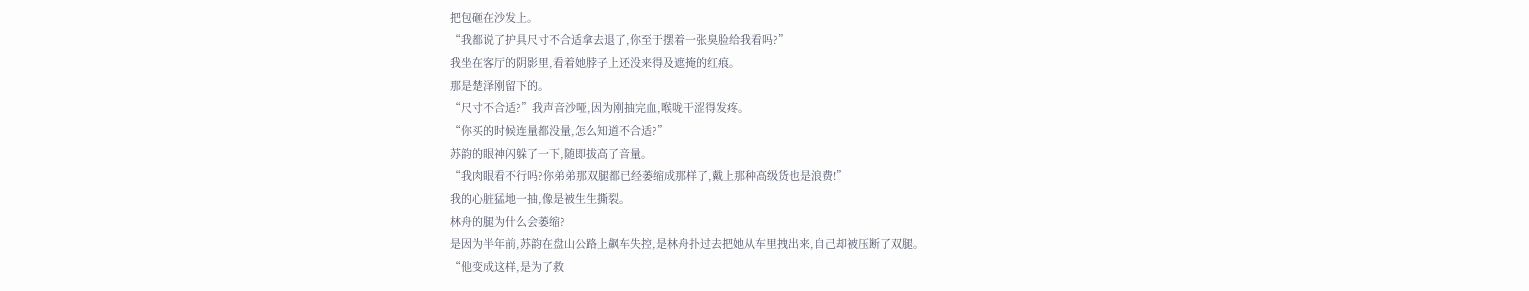把包砸在沙发上。
“我都说了护具尺寸不合适拿去退了,你至于摆着一张臭脸给我看吗?”
我坐在客厅的阴影里,看着她脖子上还没来得及遮掩的红痕。
那是楚泽刚留下的。
“尺寸不合适?”我声音沙哑,因为刚抽完血,喉咙干涩得发疼。
“你买的时候连量都没量,怎么知道不合适?”
苏韵的眼神闪躲了一下,随即拔高了音量。
“我肉眼看不行吗?你弟弟那双腿都已经萎缩成那样了,戴上那种高级货也是浪费!”
我的心脏猛地一抽,像是被生生撕裂。
林舟的腿为什么会萎缩?
是因为半年前,苏韵在盘山公路上飙车失控,是林舟扑过去把她从车里拽出来,自己却被压断了双腿。
“他变成这样,是为了救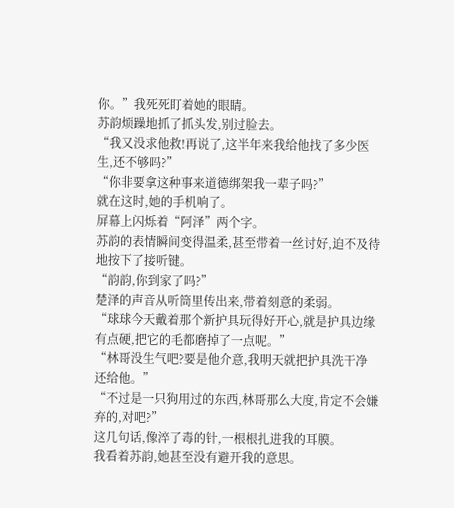你。”我死死盯着她的眼睛。
苏韵烦躁地抓了抓头发,别过脸去。
“我又没求他救!再说了,这半年来我给他找了多少医生,还不够吗?”
“你非要拿这种事来道德绑架我一辈子吗?”
就在这时,她的手机响了。
屏幕上闪烁着“阿泽”两个字。
苏韵的表情瞬间变得温柔,甚至带着一丝讨好,迫不及待地按下了接听键。
“韵韵,你到家了吗?”
楚泽的声音从听筒里传出来,带着刻意的柔弱。
“球球今天戴着那个新护具玩得好开心,就是护具边缘有点硬,把它的毛都磨掉了一点呢。”
“林哥没生气吧?要是他介意,我明天就把护具洗干净还给他。”
“不过是一只狗用过的东西,林哥那么大度,肯定不会嫌弃的,对吧?”
这几句话,像淬了毒的针,一根根扎进我的耳膜。
我看着苏韵,她甚至没有避开我的意思。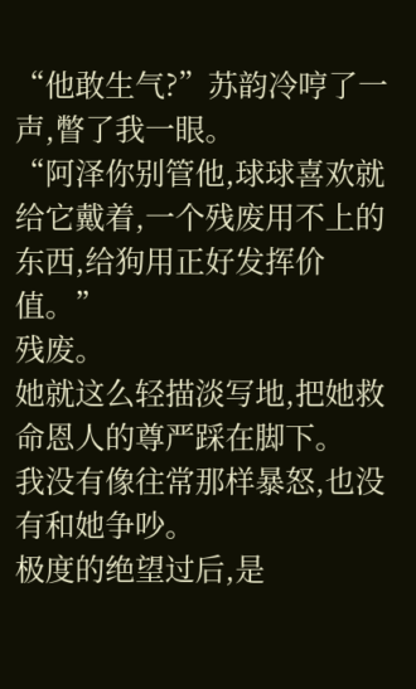“他敢生气?”苏韵冷哼了一声,瞥了我一眼。
“阿泽你别管他,球球喜欢就给它戴着,一个残废用不上的东西,给狗用正好发挥价值。”
残废。
她就这么轻描淡写地,把她救命恩人的尊严踩在脚下。
我没有像往常那样暴怒,也没有和她争吵。
极度的绝望过后,是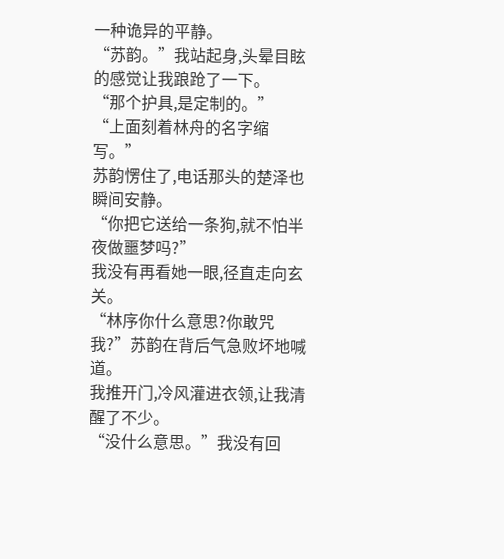一种诡异的平静。
“苏韵。”我站起身,头晕目眩的感觉让我踉跄了一下。
“那个护具,是定制的。”
“上面刻着林舟的名字缩写。”
苏韵愣住了,电话那头的楚泽也瞬间安静。
“你把它送给一条狗,就不怕半夜做噩梦吗?”
我没有再看她一眼,径直走向玄关。
“林序你什么意思?你敢咒我?”苏韵在背后气急败坏地喊道。
我推开门,冷风灌进衣领,让我清醒了不少。
“没什么意思。”我没有回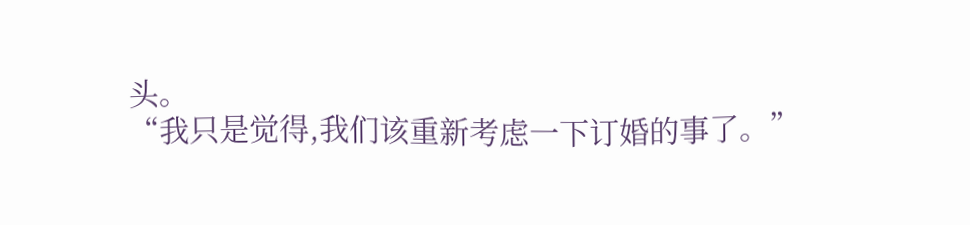头。
“我只是觉得,我们该重新考虑一下订婚的事了。”